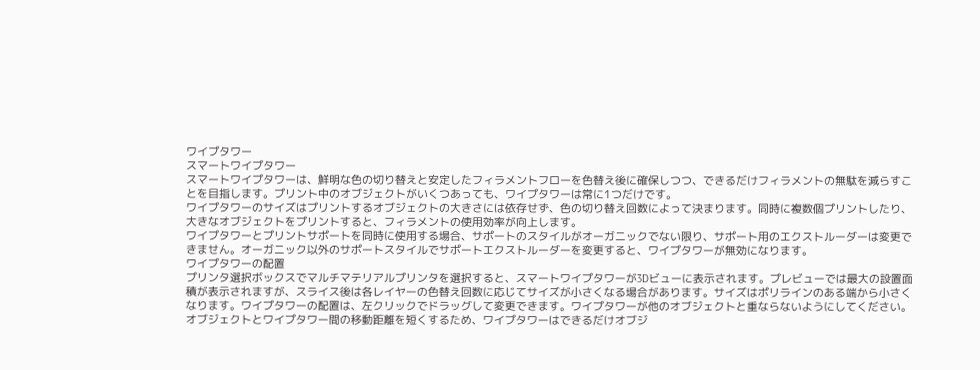ワイプタワー
スマートワイプタワー
スマートワイプタワーは、鮮明な色の切り替えと安定したフィラメントフローを色替え後に確保しつつ、できるだけフィラメントの無駄を減らすことを目指します。プリント中のオブジェクトがいくつあっても、ワイプタワーは常に1つだけです。
ワイプタワーのサイズはプリントするオブジェクトの大きさには依存せず、色の切り替え回数によって決まります。同時に複数個プリントしたり、大きなオブジェクトをプリントすると、フィラメントの使用効率が向上します。
ワイプタワーとプリントサポートを同時に使用する場合、サポートのスタイルがオーガニックでない限り、サポート用のエクストルーダーは変更できません。オーガニック以外のサポートスタイルでサポートエクストルーダーを変更すると、ワイプタワーが無効になります。
ワイプタワーの配置
プリンタ選択ボックスでマルチマテリアルプリンタを選択すると、スマートワイプタワーが3Dビューに表示されます。プレビューでは最大の設置面積が表示されますが、スライス後は各レイヤーの色替え回数に応じてサイズが小さくなる場合があります。サイズはポリラインのある端から小さくなります。ワイプタワーの配置は、左クリックでドラッグして変更できます。ワイプタワーが他のオブジェクトと重ならないようにしてください。
オブジェクトとワイプタワー間の移動距離を短くするため、ワイプタワーはできるだけオブジ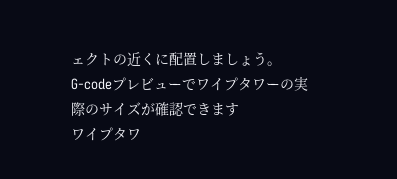ェクトの近くに配置しましょう。
G-codeプレビューでワイプタワーの実際のサイズが確認できます
ワイプタワ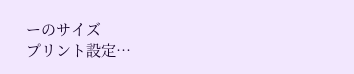ーのサイズ
プリント設定…